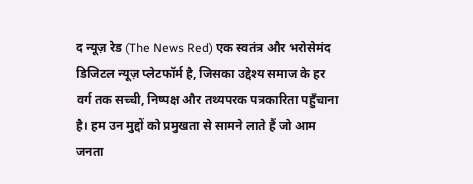द न्यूज़ रेड (The News Red) एक स्वतंत्र और भरोसेमंद डिजिटल न्यूज़ प्लेटफॉर्म है, जिसका उद्देश्य समाज के हर वर्ग तक सच्ची, निष्पक्ष और तथ्यपरक पत्रकारिता पहुँचाना है। हम उन मुद्दों को प्रमुखता से सामने लाते हैं जो आम जनता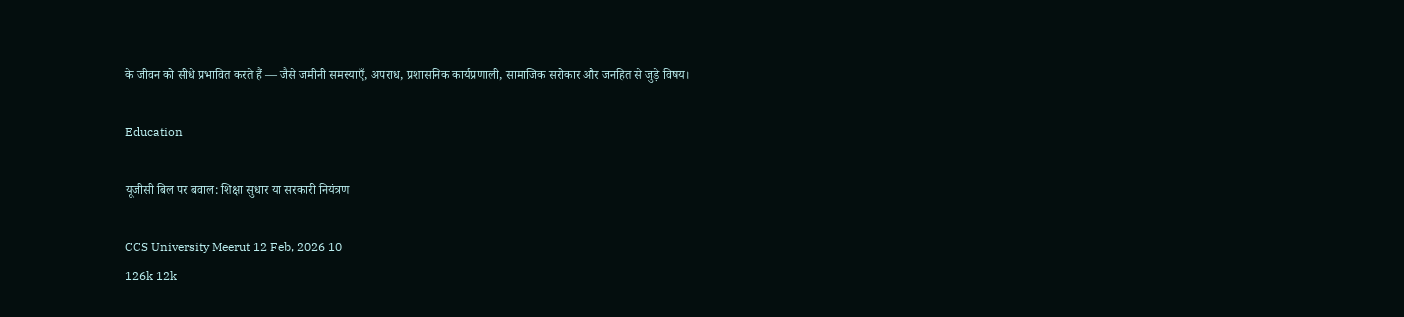के जीवन को सीधे प्रभावित करते हैं — जैसे जमीनी समस्याएँ, अपराध, प्रशासनिक कार्यप्रणाली, सामाजिक सरोकार और जनहित से जुड़े विषय।

Education

यूजीसी बिल पर बवाल: शिक्षा सुधार या सरकारी नियंत्रण

CCS University Meerut 12 Feb, 2026 10
126k 12k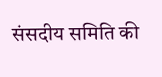संसदीय समिति की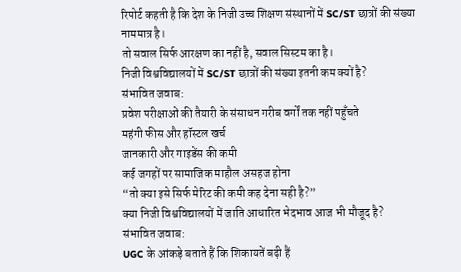रिपोर्ट कहती है कि देश के निजी उच्च शिक्षण संस्थानों में SC/ST छात्रों की संख्या नाममात्र है।
तो सवाल सिर्फ आरक्षण का नहीं है, सवाल सिस्टम का है।
निजी विश्वविद्यालयों में SC/ST छात्रों की संख्या इतनी कम क्यों है?
संभावित जवाब:
प्रवेश परीक्षाओं की तैयारी के संसाधन गरीब वर्गों तक नहीं पहुँचते
महंगी फीस और हॉस्टल खर्च
जानकारी और गाइडेंस की कमी
कई जगहों पर सामाजिक माहौल असहज होना
“तो क्या इसे सिर्फ मेरिट की कमी कह देना सही है?”
क्या निजी विश्वविद्यालयों में जाति आधारित भेदभाव आज भी मौजूद है?
संभावित जवाब:
UGC के आंकड़े बताते हैं कि शिकायतें बढ़ी हैं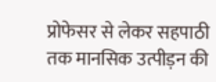प्रोफेसर से लेकर सहपाठी तक मानसिक उत्पीड़न की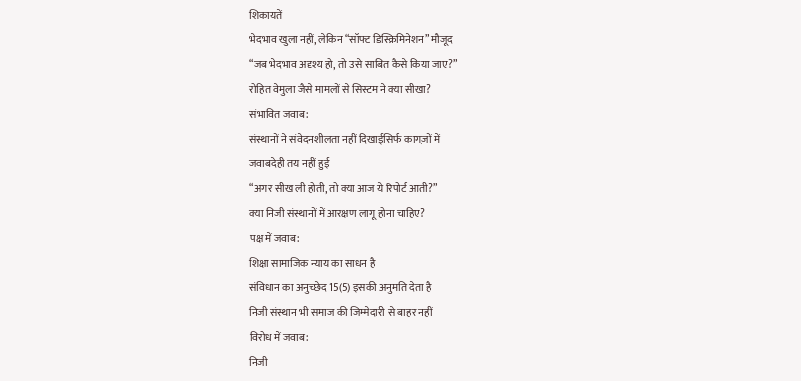शिकायतें
भेदभाव खुला नहीं, लेकिन “सॉफ्ट डिस्क्रिमिनेशन” मौजूद
“जब भेदभाव अदृश्य हो, तो उसे साबित कैसे किया जाए?”
रोहित वेमुला जैसे मामलों से सिस्टम ने क्या सीखा?
संभावित जवाब:
संस्थानों ने संवेदनशीलता नहीं दिखाईसिर्फ कागज़ों में
जवाबदेही तय नहीं हुई
“अगर सीख ली होती, तो क्या आज ये रिपोर्ट आती?”
क्या निजी संस्थानों में आरक्षण लागू होना चाहिए?
पक्ष में जवाब:
शिक्षा सामाजिक न्याय का साधन है
संविधान का अनुच्छेद 15(5) इसकी अनुमति देता है
निजी संस्थान भी समाज की जिम्मेदारी से बाहर नहीं
विरोध में जवाब:
निजी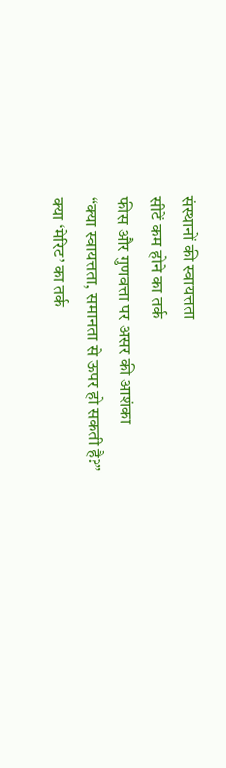संस्थानों की स्वायत्तता
सीटें कम होने का तर्क
फीस और गुणवत्ता पर असर की आशंका
“क्या स्वायत्तता, समानता से ऊपर हो सकती है?”
क्या ‘मेरिट’ का तर्क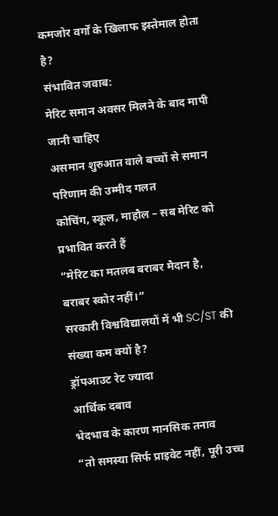कमजोर वर्गों के खिलाफ इस्तेमाल होता है?
संभावित जवाब:
मेरिट समान अवसर मिलने के बाद मापी जानी चाहिए
असमान शुरुआत वाले बच्चों से समान परिणाम की उम्मीद गलत
कोचिंग, स्कूल, माहौल – सब मेरिट को प्रभावित करते हैं
“मेरिट का मतलब बराबर मैदान है, बराबर स्कोर नहीं।”
सरकारी विश्वविद्यालयों में भी SC/ST की संख्या कम क्यों है?
ड्रॉपआउट रेट ज्यादा
आर्थिक दबाव
भेदभाव के कारण मानसिक तनाव
“तो समस्या सिर्फ प्राइवेट नहीं, पूरी उच्च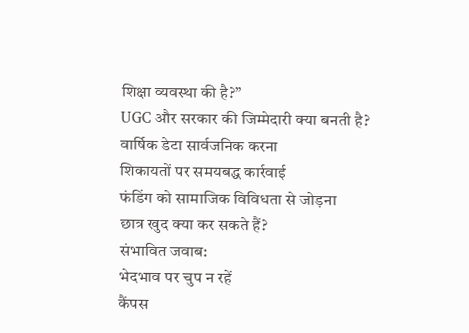शिक्षा व्यवस्था की है?”
UGC और सरकार की जिम्मेदारी क्या बनती है?
वार्षिक डेटा सार्वजनिक करना
शिकायतों पर समयबद्ध कार्रवाई
फंडिंग को सामाजिक विविधता से जोड़ना
छात्र खुद क्या कर सकते हैं?
संभावित जवाब:
भेदभाव पर चुप न रहें
कैंपस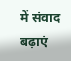में संवाद बढ़ाएं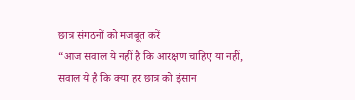छात्र संगठनों को मजबूत करें
“आज सवाल ये नहीं है कि आरक्षण चाहिए या नहीं,
सवाल ये है कि क्या हर छात्र को इंसान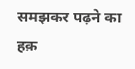समझकर पढ़ने का हक़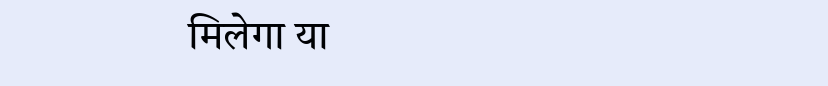मिलेगा या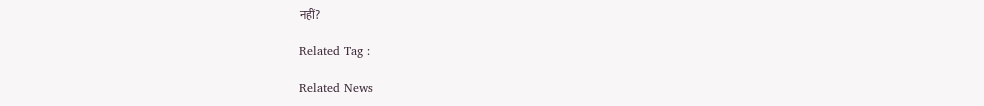नहीं?

Related Tag :

Related News